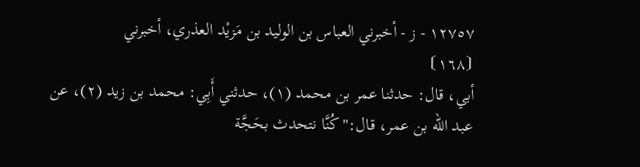١٢٧٥٧ - ز - أخبرني العباس بن الوليد بن مَزيْد العذري، أخبرني
⦗١٦٨⦘
أبي، قال: حدثنا عمر بن محمد (١)، حدثني أَبِي: محمد بن زيد (٢)، عن عبد الله بن عمر، قال:"كُنَّا نتحدث بحَجَّة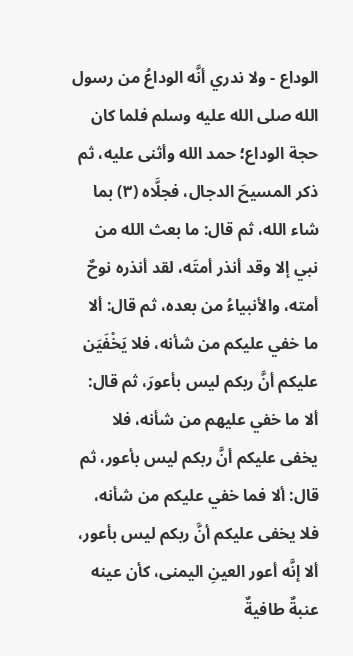الوداع - ولا ندري أنَّه الوداعُ من رسول الله صلى الله عليه وسلم فلما كان حجة الوداع؛ حمد الله وأثنى عليه، ثم ذكر المسيحَ الدجال، فجلَّاه (٣) بما شاء الله، ثم قال: ما بعث الله من نبي إلا وقد أنذر أمتَه، لقد أنذره نوحٌ أمته، والأنبياءُ من بعده، ثم قال: ألا ما خفي عليكم من شأنه، فلا يَخْفَيَن عليكم أنَّ ربكم ليس بأعورَ، ثم قال: ألا ما خفي عليهم من شأنه، فلا يخفى عليكم أنَّ ربكم ليس بأعور، ثم قال: ألا فما خفي عليكم من شأنه، فلا يخفى عليكم أنَّ ربكم ليس بأعور، ألا إنَّه أعور العينِ اليمنى، كأن عينه عنبةٌ طافيةٌ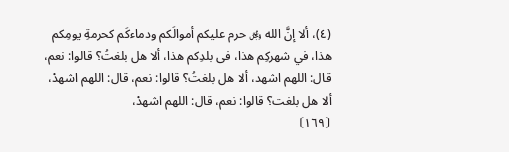(٤)، ألا إنَّ الله ﷿ حرم عليكم أموالَكم ودماءكَم كحرمةِ يومِكم هذا، في شهركِم هذا، فى بلدِكم هذا، ألا هل بلغتُ؟ قالوا: نعم، قال: اللهم اشهد، ألا هل بلغتُ؟ قالوا: نعم، قال: اللهم اشهدْ، ألا هل بلغت؟ قالوا: نعم، قال: اللهم اشهدْ،
⦗١٦٩⦘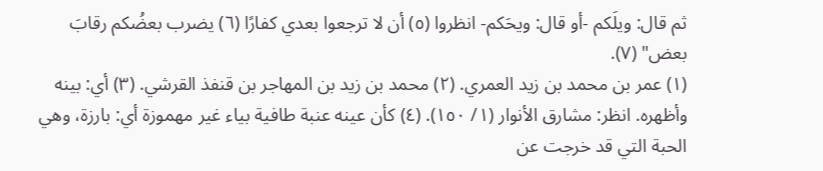ثم قال: ويلَكم -أو قال: ويحَكم- انظروا (٥) أن لا ترجعوا بعدي كفارًا (٦) يضرب بعضُكم رقابَ بعض" (٧).
(١) عمر بن محمد بن زيد العمري. (٢) محمد بن زيد بن المهاجر بن قنفذ القرشي. (٣) أي: بينه وأظهره. انظر: مشارق الأنوار (١/ ١٥٠). (٤) كأن عينه عنبة طافية بياء غير مهموزة أي: بارزة، وهي الحبة التي قد خرجت عن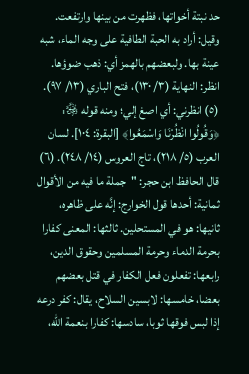حد نبتة أخواتها، فظهرت من بينها وارتفعت. وقيل: أراد به الحبة الطافية على وجه الماء، شبه عينة بها. ولبعضهم بالهمز أي: ذهب ضوؤها. انظر: النهاية (٣/ ١٣٠)، فتح الباري (١٣/ ٩٧). (٥) انظرني: أي اصغ إلي؛ ومنه قوله ﷿: ﴿وَقُولُوا انْظُرْنَا وَاسْمَعُوا﴾ [البقرة: ١٠٤]. لسان العرب (٥/ ٢١٨)، تاج العروس (١٤/ ٢٤٨). (٦) قال الحافظ ابن حجر: "جملة ما فيه من الأقوال ثمانية: أحدها قول الخوارج: إنَّه على ظاهره، ثانيها: هو في المستحلين. ثالثها: المعنى كفارا بحرمة الدماء وحرمة المسلمين وحقوق الدين، رابعها: تفعلون فعل الكفار في قتل بعضهم بعضا، خامسها: لابسين السلاح، يقال: كفر درعه إذا لبس فوقها ثوبا، سادسها: كفارا بنعمة الله،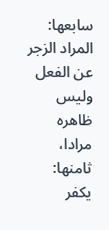سابعها: المراد الزجر عن الفعل وليس ظاهره مرادا، ثامنها: يكفر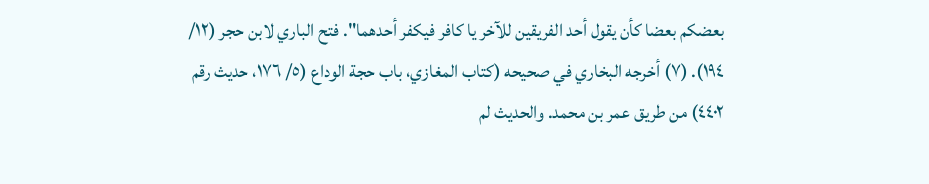بعضكم بعضا كأن يقول أحد الفريقين للآخر يا كافر فيكفر أحدهما". فتح الباري لابن حجر (١٢/ ١٩٤). (٧) أخرجه البخاري في صحيحه (كتاب المغازي، باب حجة الوداع (٥/ ١٧٦، حديث رقم ٤٤٠٢) من طريق عمر بن محمد. والحديث لم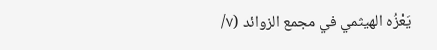يَعْزُه الهيثمي في مجمع الزوائد (٧/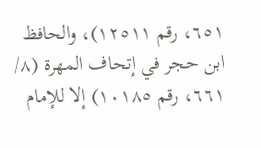٦٥١، رقم ١٢٥١١)، والحافظ ابن حجر في إتحاف المهرة (٨/ ٦٦١، رقم ١٠١٨٥) إلا للإمام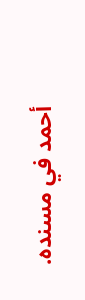أحمد في مسنده.